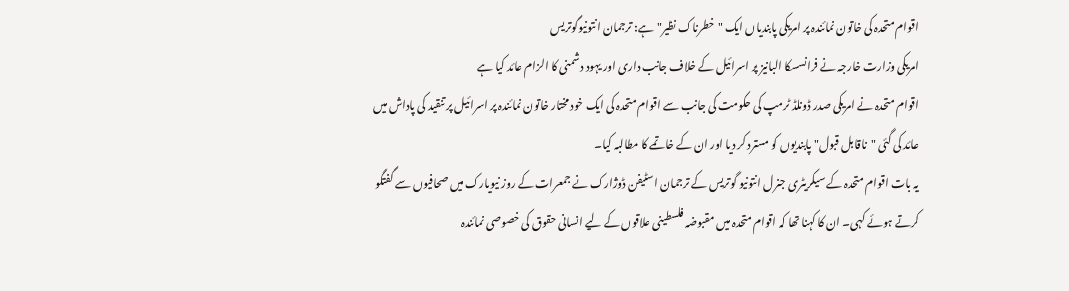اقوام متحدہ کی خاتون نمائندہ پر امریکی پابندیاں ایک "خطرناک نظیر"ہے: ترجمان انتونیوگوتریس
امریکی وزارت خارجہ نے فرانسسکا البانیز پر اسرائیل کے خلاف جانب داری اور یہود دشمنی کا الزام عائد کیا ہے
اقوام متحدہ نے امریکی صدر ڈونلڈ ٹرمپ کی حکومت کی جانب سے اقوام متحدہ کی ایک خود مختار خاتون نمائندہ پر اسرائیل پر تنقید کی پاداش میں عائد کی گئی "ناقابل قبول" پابندیوں کو مسترد کر دیا اور ان کے خاتمے کا مطالبہ کیا۔
یہ بات اقوام متحدہ کے سیکریٹری جنرل انتونیو گوتریس کے ترجمان اسٹیفن ڈوژارک نے جمعرات کے روز نیویارک میں صحافیوں سے گفتگو کرتے ہوئے کہی۔ ان کا کہنا تھا کہ اقوام متحدہ میں مقبوضہ فلسطینی علاقوں کے لیے انسانی حقوق کی خصوصی نمائندہ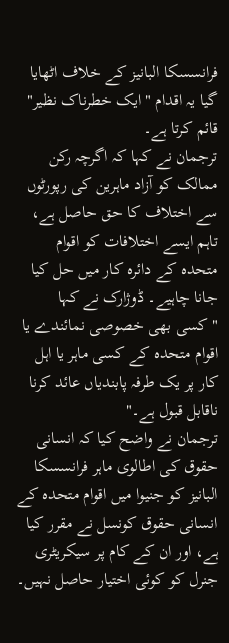فرانسسکا البانیز کے خلاف اٹھایا گیا یہ اقدام "ایک خطرناک نظیر" قائم کرتا ہے۔
ترجمان نے کہا کہ اگرچہ رکن ممالک کو آزاد ماہرین کی رپورٹوں سے اختلاف کا حق حاصل ہے، تاہم ایسے اختلافات کو اقوام متحدہ کے دائرہ کار میں حل کیا جانا چاہیے۔ ڈوژارک نے کہا "کسی بھی خصوصی نمائندے یا اقوام متحدہ کے کسی ماہر یا اہل کار پر یک طرفہ پابندیاں عائد کرنا ناقابل قبول ہے۔"
ترجمان نے واضح کیا کہ انسانی حقوق کی اطالوی ماہر فرانسسکا البانیز کو جنیوا میں اقوام متحدہ کے انسانی حقوق کونسل نے مقرر کیا ہے، اور ان کے کام پر سیکریٹری جنرل کو کوئی اختیار حاصل نہیں۔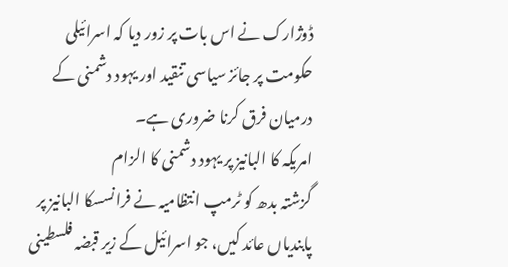ڈوژارک نے اس بات پر زور دیا کہ اسرائیلی حکومت پر جائز سیاسی تنقید اور یہود دشمنی کے درمیان فرق کرنا ضروری ہے۔
امریکہ کا البانیز پر یہود دشمنی کا الزام
گزشتہ بدھ کو ٹرمپ انتظامیہ نے فرانسسکا البانیز پر پابندیاں عائد کیں، جو اسرائیل کے زیر قبضہ فلسطینی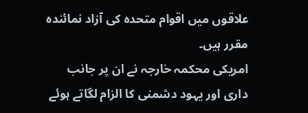علاقوں میں اقوام متحدہ کی آزاد نمائندہ مقرر ہیں۔
امریکی محکمہ خارجہ نے ان پر جانب داری اور یہود دشمنی کا الزام لگاتے ہوئے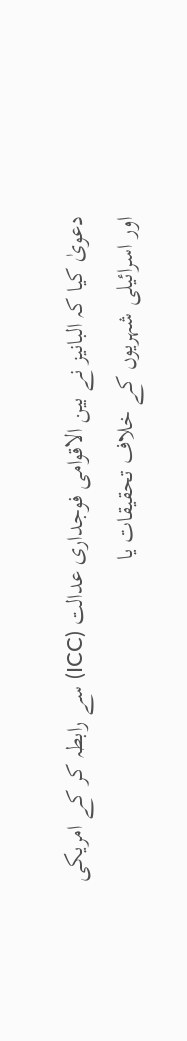دعویٰ کیا کہ البانیز نے بین الاقوامی فوجداری عدالت (ICC) سے رابطہ کر کے امریکی اور اسرائیلی شہریوں کے خلاف تحقیقات یا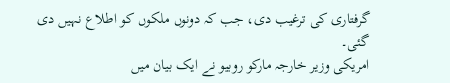گرفتاری کی ترغیب دی، جب کہ دونوں ملکوں کو اطلاع نہیں دی گئی۔
امریکی وزیر خارجہ مارکو روبيو نے ایک بیان میں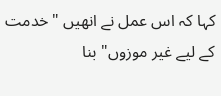کہا کہ اس عمل نے انھیں "خدمت کے لیے غیر موزوں" بنا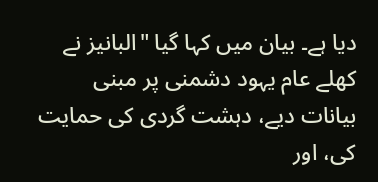دیا ہے۔ بیان میں کہا گیا "البانیز نے کھلے عام یہود دشمنی پر مبنی بیانات دیے، دہشت گردی کی حمایت کی، اور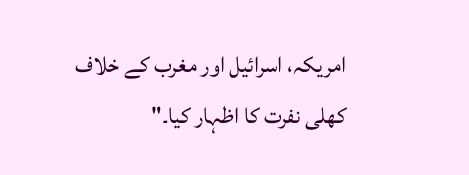امریکہ، اسرائیل اور مغرب کے خلاف کھلی نفرت کا اظہار کیا۔"